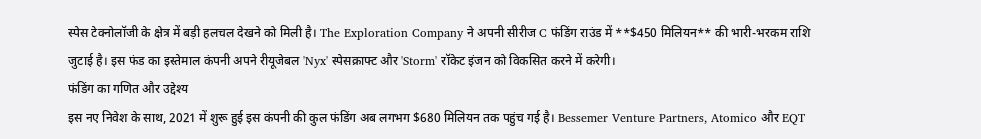स्पेस टेक्नोलॉजी के क्षेत्र में बड़ी हलचल देखने को मिली है। The Exploration Company ने अपनी सीरीज C फंडिंग राउंड में **$450 मिलियन** की भारी-भरकम राशि जुटाई है। इस फंड का इस्तेमाल कंपनी अपने रीयूजेबल 'Nyx' स्पेसक्राफ्ट और 'Storm' रॉकेट इंजन को विकसित करने में करेगी।
फंडिंग का गणित और उद्देश्य
इस नए निवेश के साथ, 2021 में शुरू हुई इस कंपनी की कुल फंडिंग अब लगभग $680 मिलियन तक पहुंच गई है। Bessemer Venture Partners, Atomico और EQT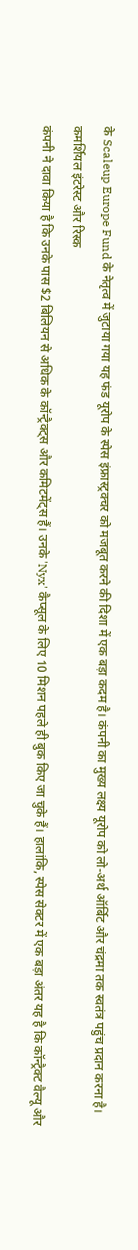के Scaleup Europe Fund के नेतृत्व में जुटाया गया यह फंड यूरोप के स्पेस इंफ्रास्ट्रक्चर को मजबूत करने की दिशा में एक बड़ा कदम है। कंपनी का मुख्य लक्ष्य यूरोप को लो-अर्थ ऑर्बिट और चंद्रमा तक स्वतंत्र पहुंच प्रदान करना है।
कमर्शियल इंटरेस्ट और रिस्क
कंपनी ने दावा किया है कि उनके पास $2 बिलियन से अधिक के कॉन्ट्रैक्ट्स और कमिटमेंट्स हैं। उनके 'Nyx' कैप्सूल के लिए 10 मिशन पहले ही बुक किए जा चुके हैं। हालांकि, स्पेस सेक्टर में एक बड़ा अंतर यह है कि कॉन्ट्रैक्ट वैल्यू और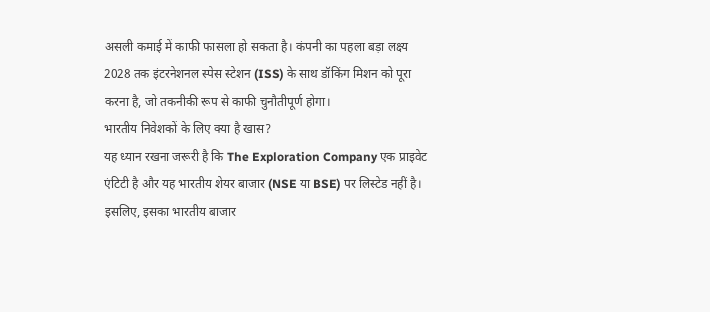असली कमाई में काफी फासला हो सकता है। कंपनी का पहला बड़ा लक्ष्य 2028 तक इंटरनेशनल स्पेस स्टेशन (ISS) के साथ डॉकिंग मिशन को पूरा करना है, जो तकनीकी रूप से काफी चुनौतीपूर्ण होगा।
भारतीय निवेशकों के लिए क्या है खास?
यह ध्यान रखना जरूरी है कि The Exploration Company एक प्राइवेट एंटिटी है और यह भारतीय शेयर बाजार (NSE या BSE) पर लिस्टेड नहीं है। इसलिए, इसका भारतीय बाजार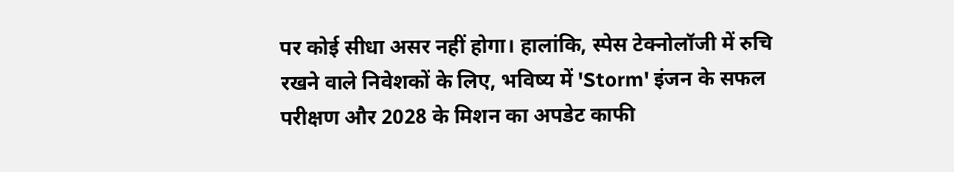पर कोई सीधा असर नहीं होगा। हालांकि, स्पेस टेक्नोलॉजी में रुचि रखने वाले निवेशकों के लिए, भविष्य में 'Storm' इंजन के सफल परीक्षण और 2028 के मिशन का अपडेट काफी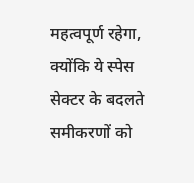महत्वपूर्ण रहेगा, क्योंकि ये स्पेस सेक्टर के बदलते समीकरणों को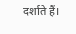दर्शाते हैं।